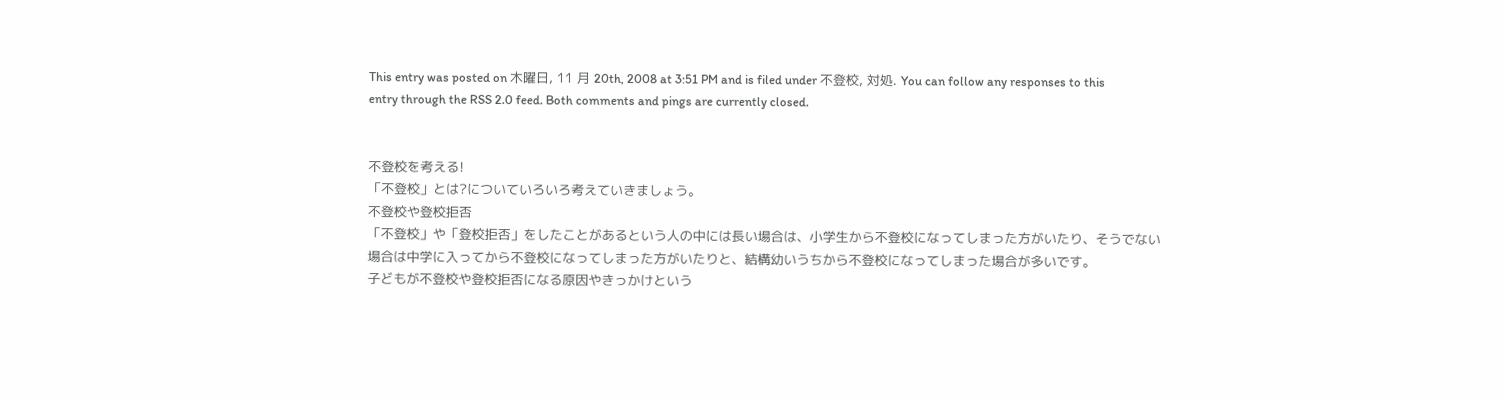This entry was posted on 木曜日, 11 月 20th, 2008 at 3:51 PM and is filed under 不登校, 対処. You can follow any responses to this entry through the RSS 2.0 feed. Both comments and pings are currently closed.


不登校を考える!
「不登校」とは?についていろいろ考えていきましょう。
不登校や登校拒否
「不登校」や「登校拒否」をしたことがあるという人の中には長い場合は、小学生から不登校になってしまった方がいたり、そうでない場合は中学に入ってから不登校になってしまった方がいたりと、結構幼いうちから不登校になってしまった場合が多いです。
子どもが不登校や登校拒否になる原因やきっかけという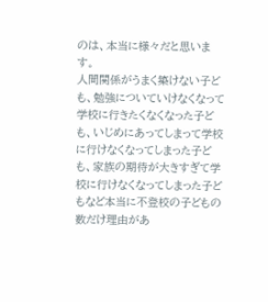のは、本当に様々だと思います。
人間関係がうまく築けない子ども、勉強についていけなくなって学校に行きたくなくなった子ども、いじめにあってしまって学校に行けなくなってしまった子ども、家族の期待が大きすぎて学校に行けなくなってしまった子どもなど本当に不登校の子どもの数だけ理由があ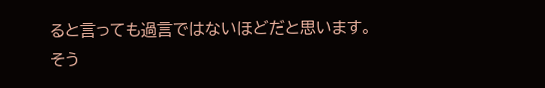ると言っても過言ではないほどだと思います。
そう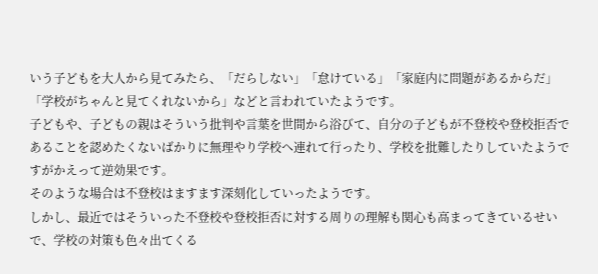いう子どもを大人から見てみたら、「だらしない」「怠けている」「家庭内に問題があるからだ」「学校がちゃんと見てくれないから」などと言われていたようです。
子どもや、子どもの親はそういう批判や言葉を世間から浴びて、自分の子どもが不登校や登校拒否であることを認めたくないばかりに無理やり学校へ連れて行ったり、学校を批難したりしていたようですがかえって逆効果です。
そのような場合は不登校はますます深刻化していったようです。
しかし、最近ではそういった不登校や登校拒否に対する周りの理解も関心も高まってきているせいで、学校の対策も色々出てくる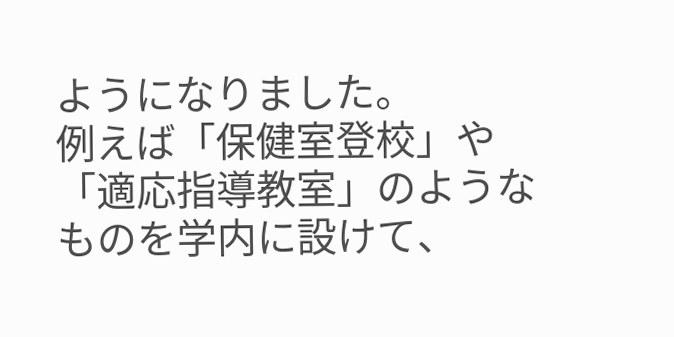ようになりました。
例えば「保健室登校」や「適応指導教室」のようなものを学内に設けて、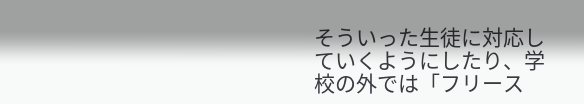そういった生徒に対応していくようにしたり、学校の外では「フリース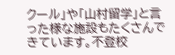クール」や「山村留学」と言った様な施設もたくさんできています。不登校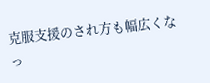克服支援のされ方も幅広くなっ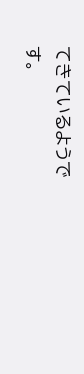てきているようです。